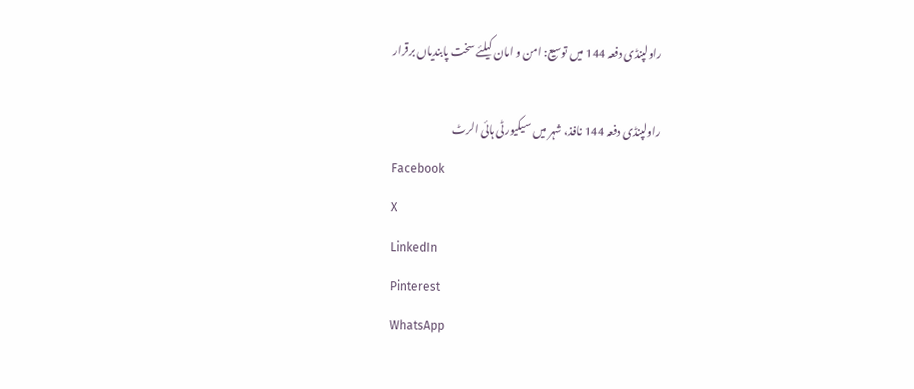راولپنڈی دفعہ 144 میں توسیع: امن و امان کیلئے سخت پابندیاں برقرار

راولپنڈی دفعہ 144 نافذ، شہر میں سیکیورٹی ہائی الرٹ
Facebook
X
LinkedIn
Pinterest
WhatsApp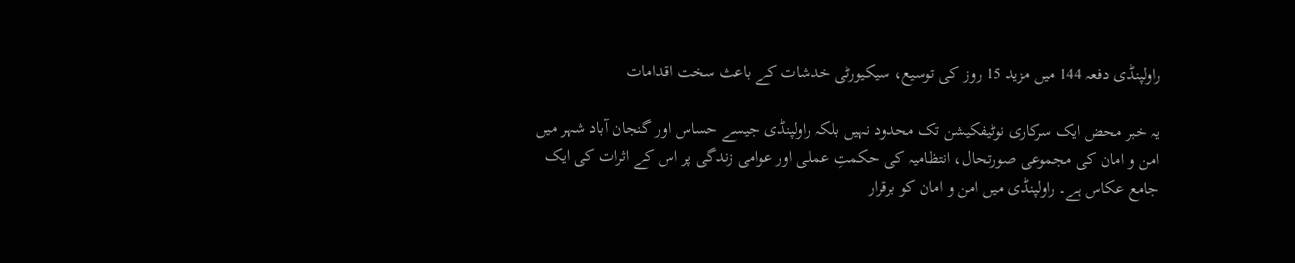راولپنڈی دفعہ 144 میں مزید 15 روز کی توسیع، سیکیورٹی خدشات کے باعث سخت اقدامات

یہ خبر محض ایک سرکاری نوٹیفکیشن تک محدود نہیں بلکہ راولپنڈی جیسے حساس اور گنجان آباد شہر میں امن و امان کی مجموعی صورتحال، انتظامیہ کی حکمتِ عملی اور عوامی زندگی پر اس کے اثرات کی ایک جامع عکاس ہے۔ راولپنڈی میں امن و امان کو برقرار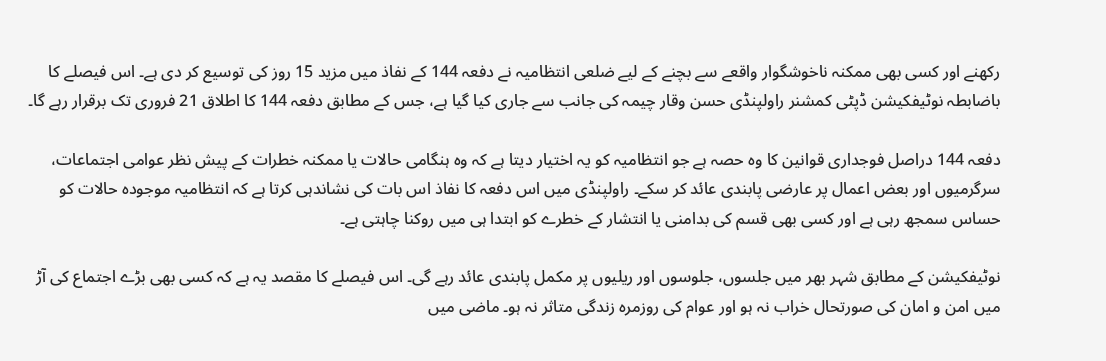رکھنے اور کسی بھی ممکنہ ناخوشگوار واقعے سے بچنے کے لیے ضلعی انتظامیہ نے دفعہ 144 کے نفاذ میں مزید 15 روز کی توسیع کر دی ہے۔ اس فیصلے کا باضابطہ نوٹیفکیشن ڈپٹی کمشنر راولپنڈی حسن وقار چیمہ کی جانب سے جاری کیا گیا ہے، جس کے مطابق دفعہ 144 کا اطلاق 21 فروری تک برقرار رہے گا۔

دفعہ 144 دراصل فوجداری قوانین کا وہ حصہ ہے جو انتظامیہ کو یہ اختیار دیتا ہے کہ وہ ہنگامی حالات یا ممکنہ خطرات کے پیش نظر عوامی اجتماعات، سرگرمیوں اور بعض اعمال پر عارضی پابندی عائد کر سکے۔ راولپنڈی میں اس دفعہ کا نفاذ اس بات کی نشاندہی کرتا ہے کہ انتظامیہ موجودہ حالات کو حساس سمجھ رہی ہے اور کسی بھی قسم کی بدامنی یا انتشار کے خطرے کو ابتدا ہی میں روکنا چاہتی ہے۔

نوٹیفکیشن کے مطابق شہر بھر میں جلسوں، جلوسوں اور ریلیوں پر مکمل پابندی عائد رہے گی۔ اس فیصلے کا مقصد یہ ہے کہ کسی بھی بڑے اجتماع کی آڑ میں امن و امان کی صورتحال خراب نہ ہو اور عوام کی روزمرہ زندگی متاثر نہ ہو۔ ماضی میں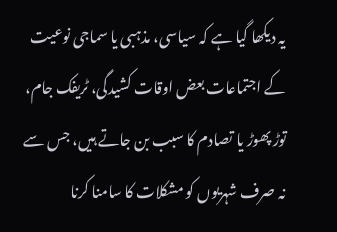یہ دیکھا گیا ہے کہ سیاسی، مذہبی یا سماجی نوعیت کے اجتماعات بعض اوقات کشیدگی، ٹریفک جام، توڑ پھوڑ یا تصادم کا سبب بن جاتے ہیں، جس سے نہ صرف شہریوں کو مشکلات کا سامنا کرنا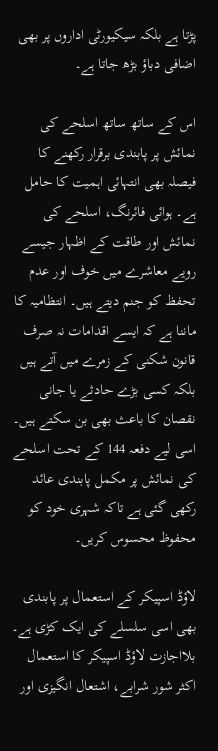پڑتا ہے بلکہ سیکیورٹی اداروں پر بھی اضافی دباؤ بڑھ جاتا ہے۔

اس کے ساتھ ساتھ اسلحے کی نمائش پر پابندی برقرار رکھنے کا فیصلہ بھی انتہائی اہمیت کا حامل ہے۔ ہوائی فائرنگ، اسلحے کی نمائش اور طاقت کے اظہار جیسے رویے معاشرے میں خوف اور عدم تحفظ کو جنم دیتے ہیں۔ انتظامیہ کا ماننا ہے کہ ایسے اقدامات نہ صرف قانون شکنی کے زمرے میں آتے ہیں بلکہ کسی بڑے حادثے یا جانی نقصان کا باعث بھی بن سکتے ہیں۔ اسی لیے دفعہ 144 کے تحت اسلحے کی نمائش پر مکمل پابندی عائد رکھی گئی ہے تاکہ شہری خود کو محفوظ محسوس کریں۔

لاؤڈ اسپیکر کے استعمال پر پابندی بھی اسی سلسلے کی ایک کڑی ہے۔ بلااجازت لاؤڈ اسپیکر کا استعمال اکثر شور شرابے، اشتعال انگیزی اور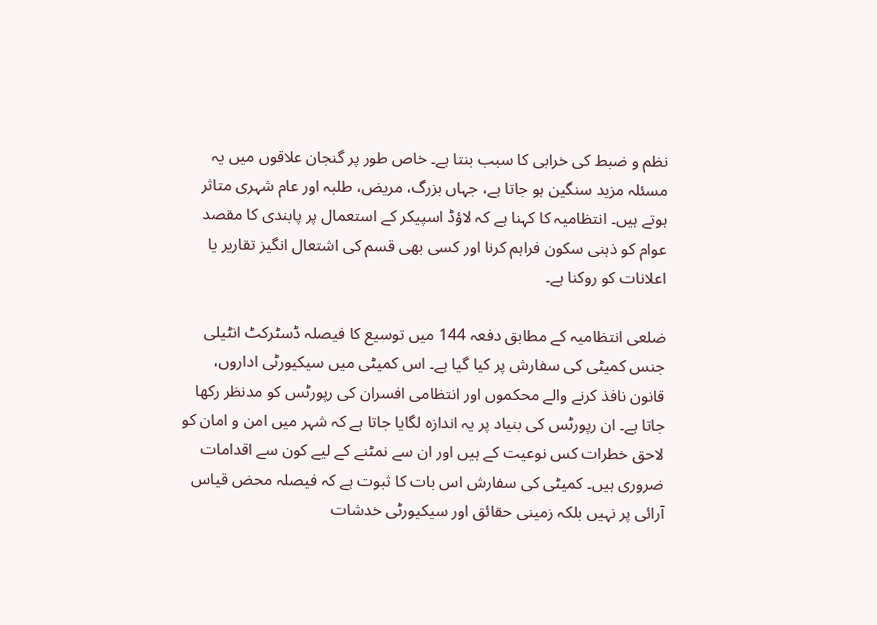نظم و ضبط کی خرابی کا سبب بنتا ہے۔ خاص طور پر گنجان علاقوں میں یہ مسئلہ مزید سنگین ہو جاتا ہے، جہاں بزرگ، مریض، طلبہ اور عام شہری متاثر ہوتے ہیں۔ انتظامیہ کا کہنا ہے کہ لاؤڈ اسپیکر کے استعمال پر پابندی کا مقصد عوام کو ذہنی سکون فراہم کرنا اور کسی بھی قسم کی اشتعال انگیز تقاریر یا اعلانات کو روکنا ہے۔

ضلعی انتظامیہ کے مطابق دفعہ 144 میں توسیع کا فیصلہ ڈسٹرکٹ انٹیلی جنس کمیٹی کی سفارش پر کیا گیا ہے۔ اس کمیٹی میں سیکیورٹی اداروں، قانون نافذ کرنے والے محکموں اور انتظامی افسران کی رپورٹس کو مدنظر رکھا جاتا ہے۔ ان رپورٹس کی بنیاد پر یہ اندازہ لگایا جاتا ہے کہ شہر میں امن و امان کو لاحق خطرات کس نوعیت کے ہیں اور ان سے نمٹنے کے لیے کون سے اقدامات ضروری ہیں۔ کمیٹی کی سفارش اس بات کا ثبوت ہے کہ فیصلہ محض قیاس آرائی پر نہیں بلکہ زمینی حقائق اور سیکیورٹی خدشات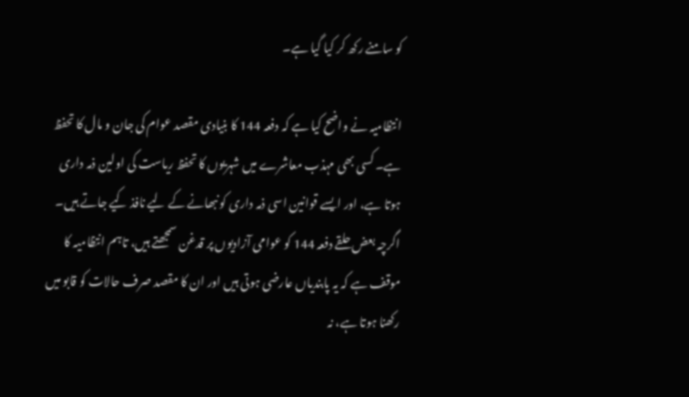کو سامنے رکھ کر کیا گیا ہے۔

انتظامیہ نے واضح کیا ہے کہ دفعہ 144 کا بنیادی مقصد عوام کی جان و مال کا تحفظ ہے۔ کسی بھی مہذب معاشرے میں شہریوں کا تحفظ ریاست کی اولین ذمہ داری ہوتا ہے، اور ایسے قوانین اسی ذمہ داری کو نبھانے کے لیے نافذ کیے جاتے ہیں۔ اگرچہ بعض حلقے دفعہ 144 کو عوامی آزادیوں پر قدغن سمجھتے ہیں، تاہم انتظامیہ کا موقف ہے کہ یہ پابندیاں عارضی ہوتی ہیں اور ان کا مقصد صرف حالات کو قابو میں رکھنا ہوتا ہے، نہ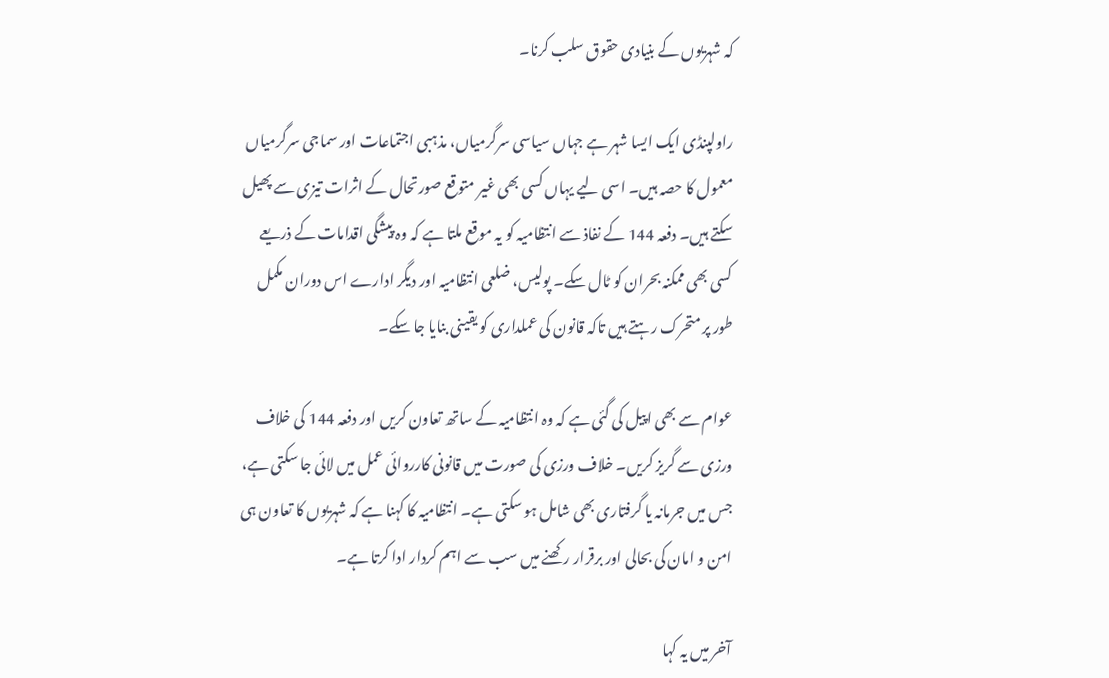کہ شہریوں کے بنیادی حقوق سلب کرنا۔

راولپنڈی ایک ایسا شہر ہے جہاں سیاسی سرگرمیاں، مذہبی اجتماعات اور سماجی سرگرمیاں معمول کا حصہ ہیں۔ اسی لیے یہاں کسی بھی غیر متوقع صورتحال کے اثرات تیزی سے پھیل سکتے ہیں۔ دفعہ 144 کے نفاذ سے انتظامیہ کو یہ موقع ملتا ہے کہ وہ پیشگی اقدامات کے ذریعے کسی بھی ممکنہ بحران کو ٹال سکے۔ پولیس، ضلعی انتظامیہ اور دیگر ادارے اس دوران مکمل طور پر متحرک رہتے ہیں تاکہ قانون کی عملداری کو یقینی بنایا جا سکے۔

عوام سے بھی اپیل کی گئی ہے کہ وہ انتظامیہ کے ساتھ تعاون کریں اور دفعہ 144 کی خلاف ورزی سے گریز کریں۔ خلاف ورزی کی صورت میں قانونی کارروائی عمل میں لائی جا سکتی ہے، جس میں جرمانہ یا گرفتاری بھی شامل ہو سکتی ہے۔ انتظامیہ کا کہنا ہے کہ شہریوں کا تعاون ہی امن و امان کی بحالی اور برقرار رکھنے میں سب سے اہم کردار ادا کرتا ہے۔

آخر میں یہ کہا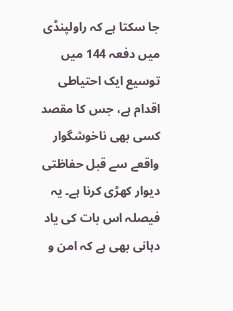جا سکتا ہے کہ راولپنڈی میں دفعہ 144 میں توسیع ایک احتیاطی اقدام ہے، جس کا مقصد کسی بھی ناخوشگوار واقعے سے قبل حفاظتی دیوار کھڑی کرنا ہے۔ یہ فیصلہ اس بات کی یاد دہانی بھی ہے کہ امن و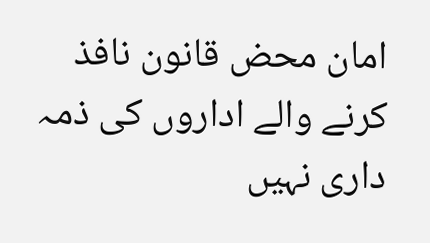امان محض قانون نافذ کرنے والے اداروں کی ذمہ داری نہیں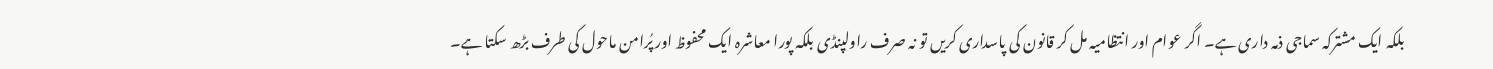بلکہ ایک مشترکہ سماجی ذمہ داری ہے۔ اگر عوام اور انتظامیہ مل کر قانون کی پاسداری کریں تو نہ صرف راولپنڈی بلکہ پورا معاشرہ ایک محفوظ اور پُرامن ماحول کی طرف بڑھ سکتا ہے۔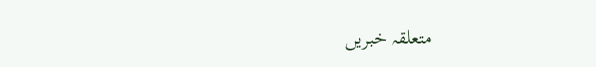متعلقہ خبریں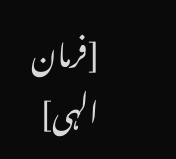[فرمان الہی]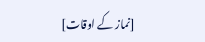[نماز کے اوقات]